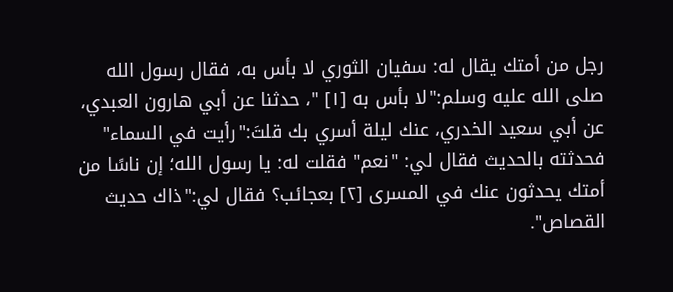رجل من أمتك يقال له: سفيان الثوري لا بأس به، فقال رسول الله صلى الله عليه وسلم:"لا بأس به [١] "، حدثنا عن أبي هارون العبدي، عن أبي سعيد الخدري، عنك ليلة أسري بك قلتَ:"رأيت في السماء" فحدثته بالحديث فقال لي: "نعم" فقلت له: يا رسول الله؛ إن ناسًا من أمتك يحدثون عنك في المسرى [٢] بعجائب؟ فقال لي:"ذاك حديث القصاص".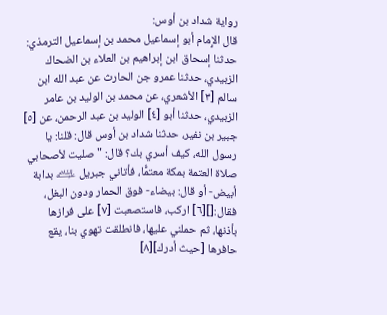رواية شداد بن أوس:
قال الإِمام أبو إسماعيل محمد بن إسماعيل الترمذي: حدثنا إسحاق ابن إبراهيم بن العلاء بن الضحاك الزبيدي، حدثنا عمرو جن الحارث عن عبد الله ابن سالم [٣] الأشعري، عن محمد بن الوليد بن عامر الزبيدي، حدثنا أبو [٤] الوليد بن عبد الرحمن، عن [٥] جبير بن نفير، حدثنا شداد بن أوس قال: قلنا: يا رسول الله، كيف أسري بك؟ قال: "صليت لأصحابي صلاة العتمة بمكة معتمًّا، فأتاني جبريل ﵇ بدابة أبيض- أو قال: بيضاء- فوق الحمار ودون البغل، فقال:[][٦] اركب، فاستصعبت [٧] على فرازها بأذنها، ثم حملني عليها، فانطلقت تهوي بنا، يقع حافرها [حيث أدرك][٨]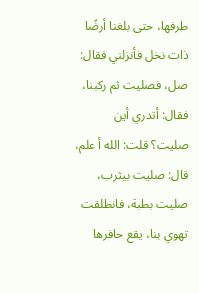طرفها، حتى بلغنا أرضًا ذات نخل فأنزلني فقال: صل، فصليت ثم ركبنا، فقال: أتدري أين صليت؟ قلت: الله أ علم، قال: صليت بيثرب، صليت بطبة، فانطلقت تهوي بنا، يقع حافرها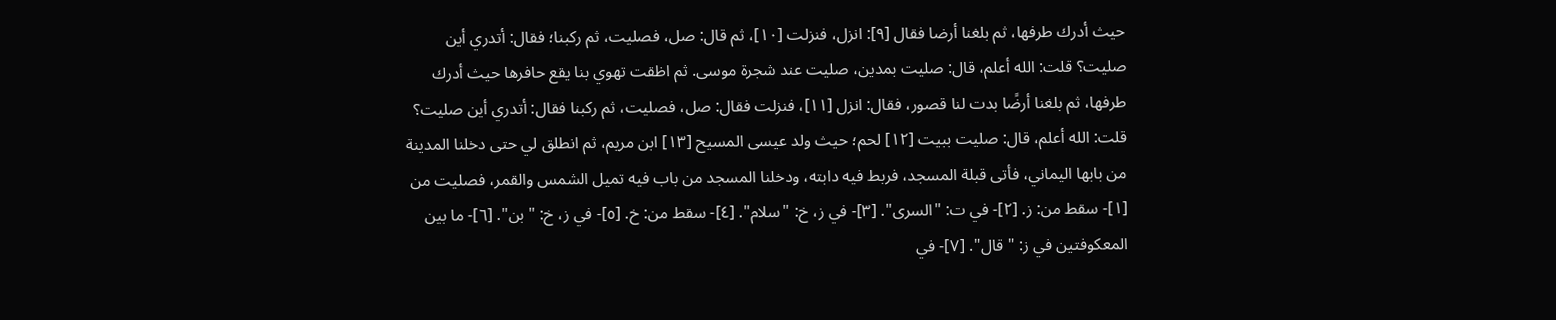حيث أدرك طرفها، ثم بلغنا أرضا فقال [٩]: انزل، فنزلت [١٠]، ثم قال: صل، فصليت، ثم ركبنا؛ فقال: أتدري أين صليت؟ قلت: الله أعلم، قال: صليت بمدين، صليت عند شجرة موسى. ثم اظقت تهوي بنا يقع حافرها حيث أدرك طرفها، ثم بلغنا أرضًا بدت لنا قصور، فقال: انزل [١١]، فنزلت فقال: صل، فصليت، ثم ركبنا فقال: أتدري أين صليت؟ قلت: الله أعلم، قال: صليت ببيت [١٢] لحم؛ حيث ولد عيسى المسيح [١٣] ابن مريم، ثم انطلق لي حتى دخلنا المدينة من بابها اليماني، فأتى قبلة المسجد، فربط فيه دابته، ودخلنا المسجد من باب فيه تميل الشمس والقمر، فصليت من
[١]- سقط من: ز. [٢]- في ت: "السرى". [٣]- في ز، خ: "سلام". [٤]- سقط من: خ. [٥]- في ز، خ: "بن". [٦]- ما بين المعكوفتين في ز: "قال". [٧]- في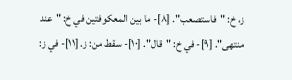ز، خ: "فاستصعب". [٨]- ما بين المعكوفتين في خ: "عند منتهى". [٩]- في خ: "قال". [١٠]- سقط من: ز. [١١]- في ز: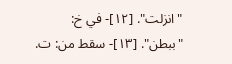"انزلت". [١٢]- في خ: "ببطن". [١٣]- سقط من: ت.